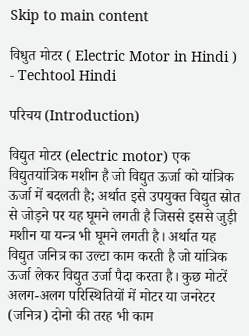Skip to main content

विधुत मोटर ( Electric Motor in Hindi ) - Techtool Hindi

परिचय (Introduction)

विद्युत मोटर (electric motor) एक विद्युतयांत्रिक मशीन है जो विद्युत ऊर्जा को यांत्रिक ऊर्जा में बदलती है; अर्थात इसे उपयुक्त विद्युत स्रोत से जोड़ने पर यह घूमने लगती है जिससे इससे जुड़ी मशीन या यन्त्र भी घूमने लगती है। अर्थात यह विद्युत जनित्र का उल्टा काम करती है जो यांत्रिक ऊर्जा लेकर विद्युत उर्जा पैदा करता है। कुछ मोटरें अलग-अलग परिस्थितियों में मोटर या जनरेटर (जनित्र) दोनो की तरह भी काम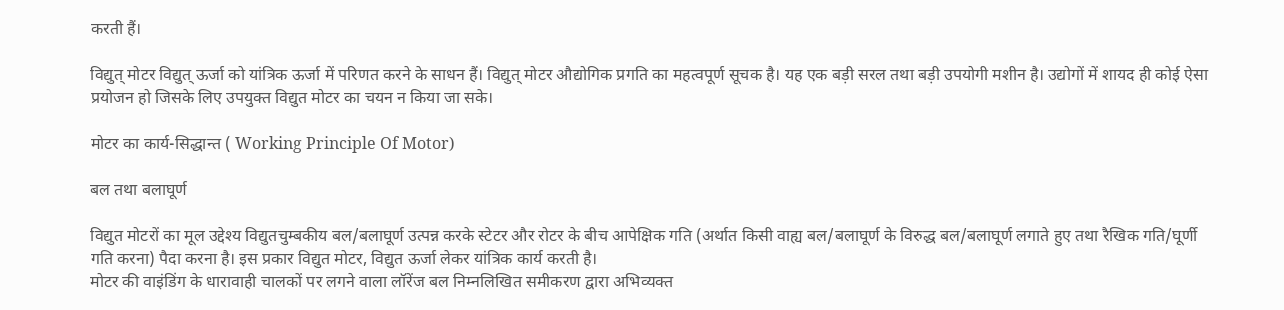करती हैं।

विद्युत् मोटर विद्युत् ऊर्जा को यांत्रिक ऊर्जा में परिणत करने के साधन हैं। विद्युत् मोटर औद्योगिक प्रगति का महत्वपूर्ण सूचक है। यह एक बड़ी सरल तथा बड़ी उपयोगी मशीन है। उद्योगों में शायद ही कोई ऐसा प्रयोजन हो जिसके लिए उपयुक्त विद्युत मोटर का चयन न किया जा सके।

मोटर का कार्य-सिद्धान्त ( Working Principle Of Motor)

बल तथा बलाघूर्ण

विद्युत मोटरों का मूल उद्देश्य विद्युतचुम्बकीय बल/बलाघूर्ण उत्पन्न करके स्टेटर और रोटर के बीच आपेक्षिक गति (अर्थात किसी वाह्य बल/बलाघूर्ण के विरुद्ध बल/बलाघूर्ण लगाते हुए तथा रैखिक गति/घूर्णी गति करना) पैदा करना है। इस प्रकार विद्युत मोटर, विद्युत ऊर्जा लेकर यांत्रिक कार्य करती है।
मोटर की वाइंडिंग के धारावाही चालकों पर लगने वाला लॉरेंज बल निम्नलिखित समीकरण द्वारा अभिव्यक्त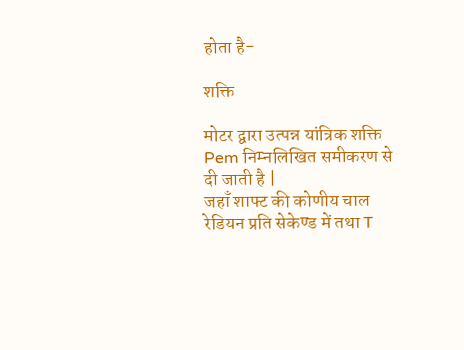होता है-

शक्ति

मोटर द्वारा उत्पन्न यांत्रिक शक्ति Pem निम्नलिखित समीकरण से दी जाती है |
जहाँ शाफ्ट की कोणीय चाल रेडियन प्रति सेकेण्ड में तथा T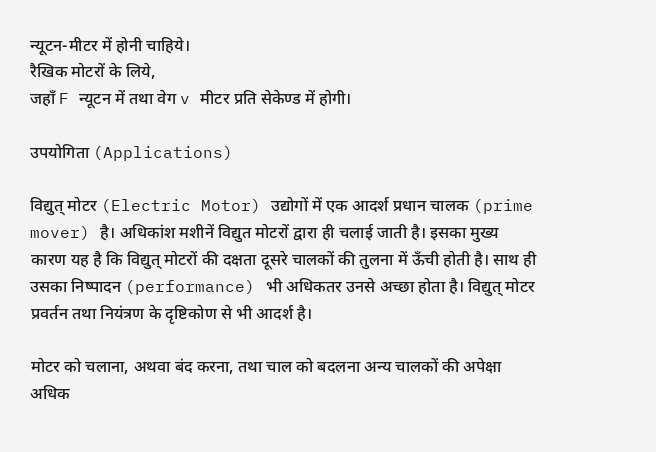न्यूटन-मीटर में होनी चाहिये।
रैखिक मोटरों के लिये,
जहाँ F न्यूटन में तथा वेग v मीटर प्रति सेकेण्ड में होगी।

उपयोगिता (Applications)

विद्युत् मोटर (Electric Motor) उद्योगों में एक आदर्श प्रधान चालक (prime mover) है। अधिकांश मशीनें विद्युत मोटरों द्वारा ही चलाई जाती है। इसका मुख्य कारण यह है कि विद्युत् मोटरों की दक्षता दूसरे चालकों की तुलना में ऊँची होती है। साथ ही उसका निष्पादन (performance) भी अधिकतर उनसे अच्छा होता है। विद्युत् मोटर प्रवर्तन तथा नियंत्रण के दृष्टिकोण से भी आदर्श है।

मोटर को चलाना, अथवा बंद करना, तथा चाल को बदलना अन्य चालकों की अपेक्षा अधिक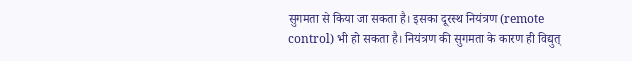सुगमता से किया जा सकता है। इसका दूरस्थ नियंत्रण (remote control) भी हो सकता है। नियंत्रण की सुगमता के कारण ही विद्युत्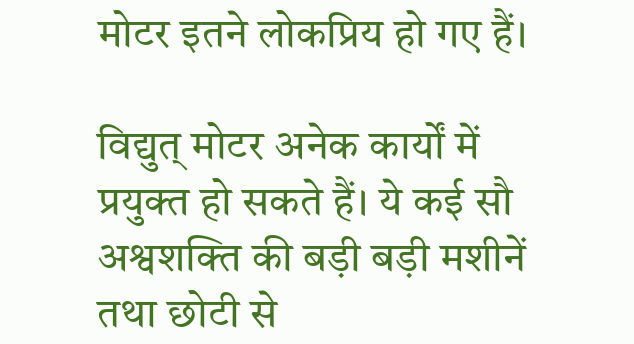मोटर इतने लोकप्रिय हो गए हैं।

विद्युत् मोटर अनेक कार्यों में प्रयुक्त हो सकते हैं। ये कई सौ अश्वशक्ति की बड़ी बड़ी मशीनें तथा छोटी से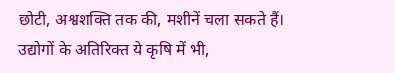छोटी, अश्वशक्ति तक की, मशीनें चला सकते हैं। उद्योगों के अतिरिक्त ये कृषि में भी,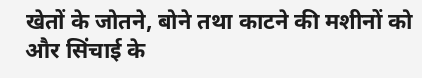खेतों के जोतने, बोने तथा काटने की मशीनों को और सिंचाई के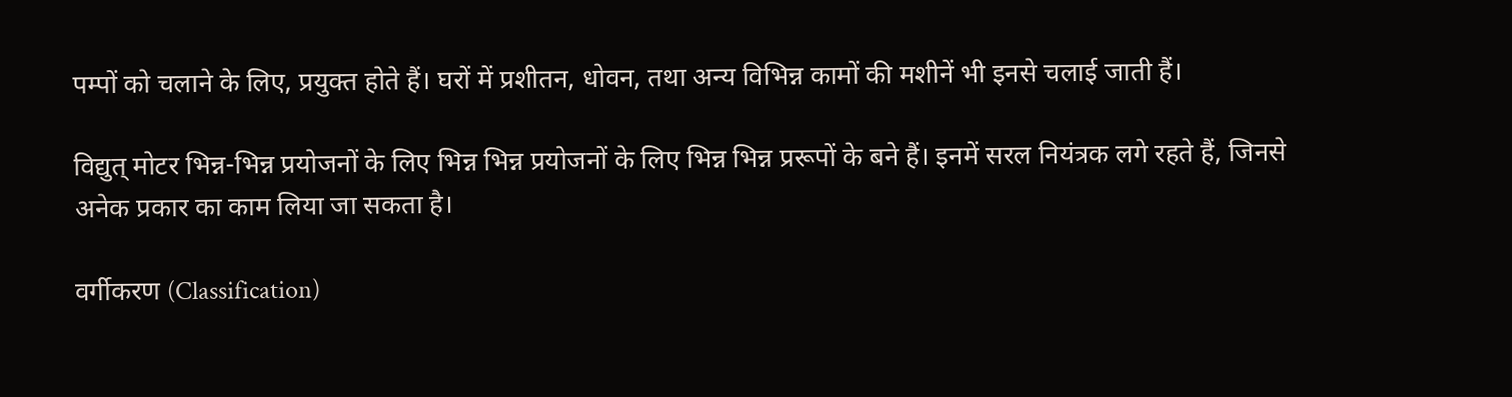पम्पों को चलाने के लिए, प्रयुक्त होते हैं। घरों में प्रशीतन, धोवन, तथा अन्य विभिन्न कामों की मशीनें भी इनसे चलाई जाती हैं।

विद्युत् मोटर भिन्न-भिन्न प्रयोजनों के लिए भिन्न भिन्न प्रयोजनों के लिए भिन्न भिन्न प्ररूपों के बने हैं। इनमें सरल नियंत्रक लगे रहते हैं, जिनसे अनेक प्रकार का काम लिया जा सकता है।

वर्गीकरण (Classification)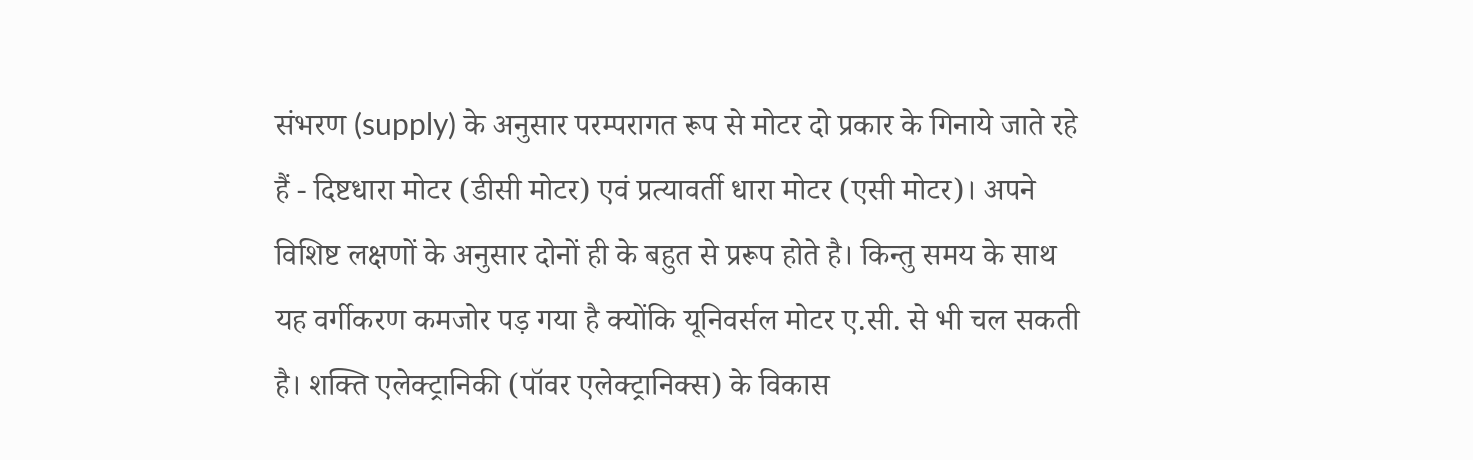संभरण (supply) के अनुसार परम्परागत रूप से मोटर दो प्रकार के गिनाये जाते रहे हैं - दिष्टधारा मोटर (डीसी मोटर) एवं प्रत्यावर्ती धारा मोटर (एसी मोटर)। अपने विशिष्ट लक्षणों के अनुसार दोनों ही के बहुत से प्ररूप होते है। किन्तु समय के साथ यह वर्गीकरण कमजोर पड़ गया है क्योंकि यूनिवर्सल मोटर ए.सी. से भी चल सकती है। शक्ति एलेक्ट्रानिकी (पॉवर एलेक्ट्रानिक्स) के विकास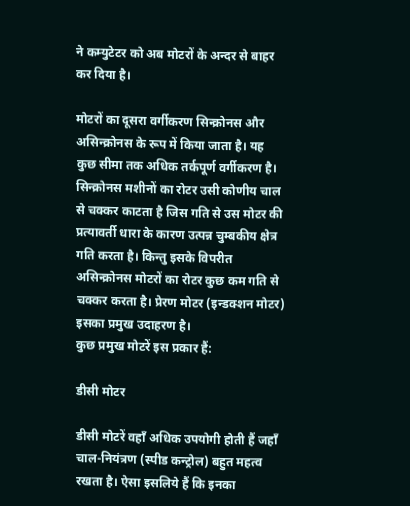ने कम्युटेटर को अब मोटरों के अन्दर से बाहर कर दिया है।

मोटरों का दूसरा वर्गीकरण सिन्क्रोनस और असिन्क्रोनस के रूप में किया जाता है। यह कुछ सीमा तक अधिक तर्कपूर्ण वर्गीकरण है। सिन्क्रोनस मशीनों का रोटर उसी कोणीय चाल से चक्कर काटता है जिस गति से उस मोटर की प्रत्यावर्ती धारा के कारण उत्पन्न चुम्बकीय क्षेत्र गति करता है। किन्तु इसके विपरीत असिन्क्रोनस मोटरों का रोटर कुछ कम गति से चक्कर करता है। प्रेरण मोटर (इन्डक्शन मोटर) इसका प्रमुख उदाहरण है।
कुछ प्रमुख मोटरें इस प्रकार हैं:

डीसी मोटर

डीसी मोटरें वहाँ अधिक उपयोगी होती हैं जहाँ चाल-नियंत्रण (स्पीड कन्ट्रोल) बहुत महत्व रखता है। ऐसा इसलिये हैं कि इनका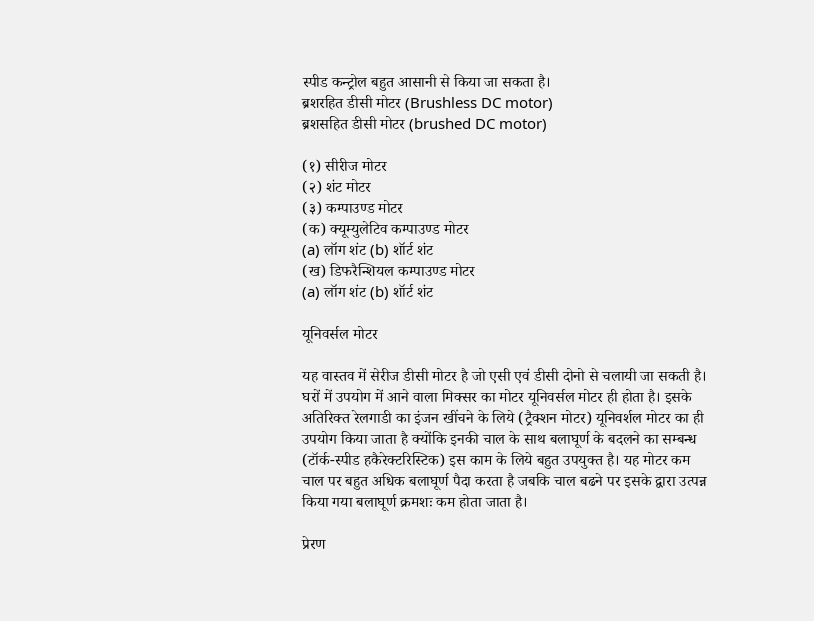स्पीड कन्ट्रोल बहुत आसानी से किया जा सकता है।
ब्रशरहित डीसी मोटर (Brushless DC motor)
ब्रशसहित डीसी मोटर (brushed DC motor)

(१) सीरीज मोटर
(२) शंट मोटर
(३) कम्पाउण्ड मोटर
(क) क्यूम्युलेटिव कम्पाउण्ड मोटर
(a) लॉग शंट (b) शॉर्ट शंट
(ख) डिफरैन्शियल कम्पाउण्ड मोटर
(a) लॉग शंट (b) शॉर्ट शंट

यूनिवर्सल मोटर

यह वास्तव में सेरीज डीसी मोटर है जो एसी एवं डीसी दोनो से चलायी जा सकती है। घरों में उपयोग में आने वाला मिक्सर का मोटर यूनिवर्सल मोटर ही होता है। इसके अतिरिक्त रेलगाडी का इंजन खींचने के लिये (ट्रैक्शन मोटर) यूनिवर्शल मोटर का ही उपयोग किया जाता है क्योंकि इनकी चाल के साथ बलाघूर्ण के बदलने का सम्बन्ध (टॉर्क-स्पीड हकैरेक्टरिस्टिक) इस काम के लिये बहुत उपयुक्त है। यह मोटर कम चाल पर बहुत अधिक बलाघूर्ण पैदा करता है जबकि चाल बढने पर इसके द्वारा उत्पन्न किया गया बलाघूर्ण क्रमशः कम होता जाता है।

प्रेरण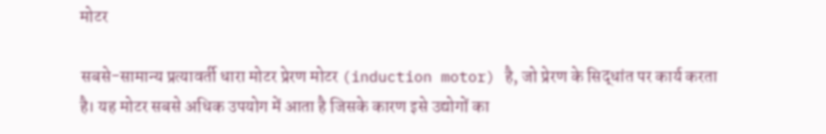मोटर

सबसे-सामान्य प्रत्यावर्ती धारा मोटर प्रेरण मोटर (induction motor) है, जो प्रेरण के सिद्धांत पर कार्य करता है। यह मोटर सबसे अधिक उपयोग में आता है जिसके कारण इसे उद्योगों का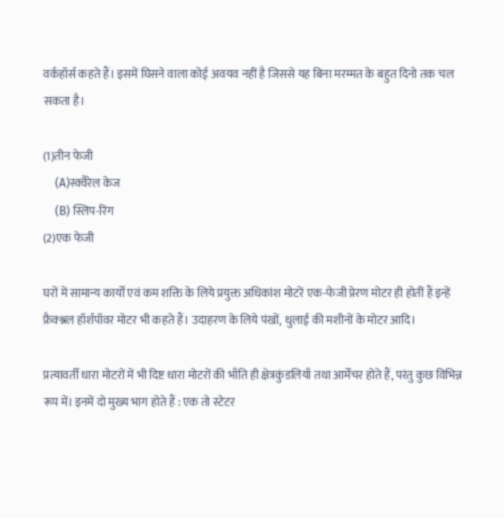वर्कहॉर्स कहते हैं। इसमें घिसने वाला कोई अवयव नहीं है जिससे यह बिना मरम्मत के बहुत दिनो तक चल सकता है।

(1)तीन फेजी
    (A)स्क्वैरेल केज
    (B) स्लिप-रिंग
(2)एक फेजी

घरों में सामान्य कार्यों एवं कम शक्ति के लिये प्रयुक्त अधिकांश मोटरें एक-फेजी प्रेरण मोटर ही होतीं हैं इन्हें फ्रैक्श्नल हॉर्शपॉवर मोटर भी कहते हैं। उदाहरण के लिये पंखों, धुलाई की मशीनों के मोटर आदि।

प्रत्यावर्ती धारा मोटरों में भी दिष्ट धारा मोटरों की भाँति ही क्षेत्रकुंडलियाँ तथा आर्मेचर होते हैं, परंतु कुछ विभिन्न रूप में। इनमें दो मुख्य भाग होते हैं : एक तो स्टेटर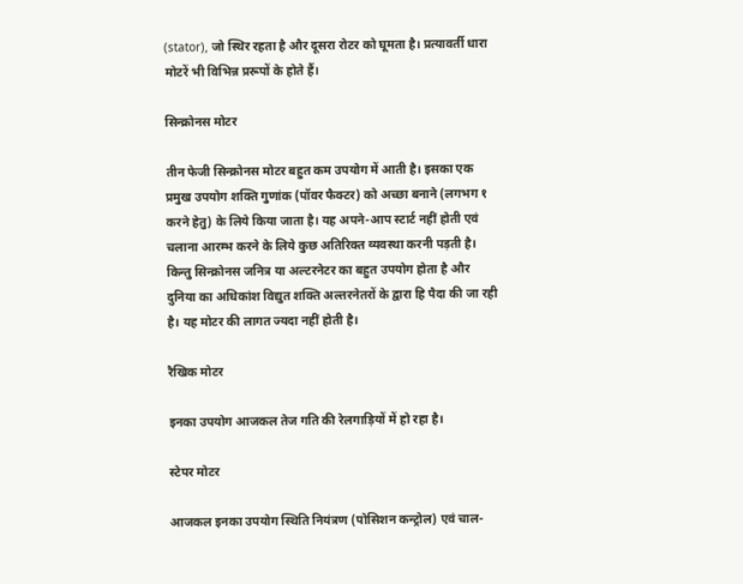(stator), जो स्थिर रहता है और दूसरा रोटर को घूमता है। प्रत्यावर्ती धारा मोटरें भी विभिन्न प्ररूपों के होते हैं।

सिन्क्रोनस मोटर

तीन फेजी सिन्क्रोनस मोटर बहुत कम उपयोग में आती है। इसका एक प्रमुख उपयोग शक्ति गुणांक (पॉवर फैक्टर) को अच्छा बनाने (लगभग १ करने हेतु) के लिये किया जाता है। यह अपने-आप स्टार्ट नहीं होती एवं चलाना आरम्भ करने के लिये कुछ अतिरिक्त व्यवस्था करनी पड़ती है। किन्तु सिन्क्रोनस जनित्र या अल्टरनेटर का बहुत उपयोग होता है और दुनिया का अधिकांश विद्युत शक्ति अल्तरनेतरों के द्वारा हि पैदा की जा रही है। यह मोटर की लागत ज्यदा नहीं होती है।

रैखिक मोटर

इनका उपयोग आजकल तेज गति की रेलगाड़ियों में हो रहा है।

स्टेपर मोटर

आजकल इनका उपयोग स्थिति नियंत्रण (पोसिशन कन्ट्रोल) एवं चाल-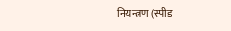नियन्त्रण (स्पीड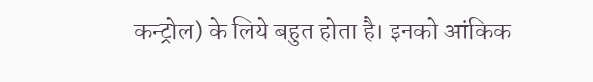कन्ट्रोल) के लिये बहुत होता है। इनको आंकिक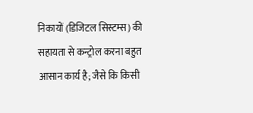निकायों (डिजिटल सिस्टम्स) की सहायता से कन्ट्रोल करना बहुत आसान कार्य है; जैसे कि किसी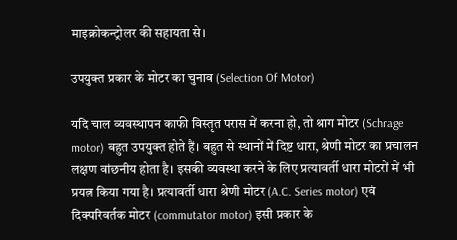माइक्रोकन्ट्रोलर की सहायता से।

उपयुक्त प्रकार के मोटर का चुनाव (Selection Of Motor)

यदि चाल व्यवस्थापन काफी विस्तृत परास में करना हो, तो श्राग मोटर (Schrage motor) बहुत उपयुक्त होते हैं। बहुत से स्थानों में दिष्ट धारा, श्रेणी मोटर का प्रचालन लक्षण वांछनीय होता है। इसकी व्यवस्था करने के लिए प्रत्यावर्ती धारा मोटरों में भी प्रयत्न किया गया है। प्रत्यावर्ती धारा श्रेणी मोटर (A.C. Series motor) एवं दिक्परिवर्तक मोटर (commutator motor) इसी प्रकार के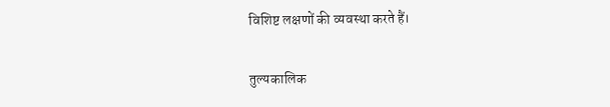विशिष्ट लक्षणों की व्यवस्था करते हैं।

तुल्यकालिक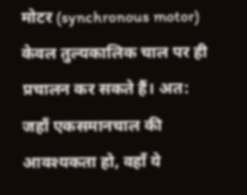मोटर (synchronous motor) केवल तुल्यकालिक चाल पर ही प्रचालन कर सकते हैं। अत: जहाँ एकसमानचाल की आवश्यकता हो, वहाँ ये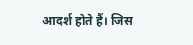आदर्श होते हैं। जिस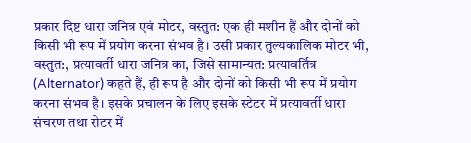प्रकार दिष्ट धारा जनित्र एवं मोटर, वस्तुत: एक ही मशीन हैं और दोनों को किसी भी रूप में प्रयोग करना संभव है। उसी प्रकार तुल्यकालिक मोटर भी, वस्तुत:, प्रत्यावर्ती धारा जनित्र का, जिसे सामान्यत: प्रत्यावर्तित्र (Alternator) कहते हैं, ही रूप है और दोनों को किसी भी रूप में प्रयोग करना संभव है। इसके प्रचालन के लिए इसके स्टेटर में प्रत्यावर्ती धारा संचरण तथा रोटर में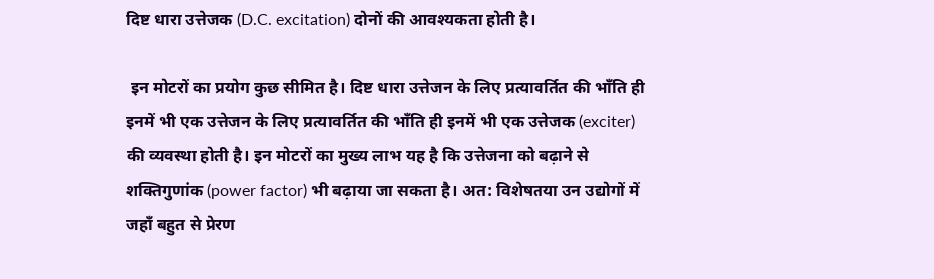दिष्ट धारा उत्तेजक (D.C. excitation) दोनों की आवश्यकता होती है।

 इन मोटरों का प्रयोग कुछ सीमित है। दिष्ट धारा उत्तेजन के लिए प्रत्यावर्तित की भाँति ही इनमें भी एक उत्तेजन के लिए प्रत्यावर्तित की भाँति ही इनमें भी एक उत्तेजक (exciter) की व्यवस्था होती है। इन मोटरों का मुख्य लाभ यह है कि उत्तेजना को बढ़ाने से शक्तिगुणांक (power factor) भी बढ़ाया जा सकता है। अत: विशेषतया उन उद्योगों में जहाँ बहुत से प्रेरण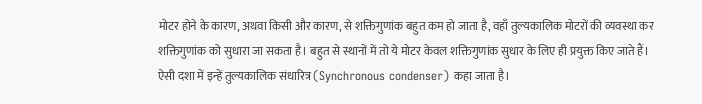मोटर होने के कारण, अथवा किसी और कारण, से शक्तिगुणांक बहुत कम हो जाता है, वहाँ तुल्यकालिक मोटरों की व्यवस्था कर शक्तिगुणांक को सुधारा जा सकता है। बहुत से स्थानों में तो ये मोटर केवल शक्तिगुणांक सुधार के लिए ही प्रयुक्त किए जाते हैं। ऐसी दशा में इन्हें तुल्यकालिक संधारित्र (Synchronous condenser) कहा जाता है।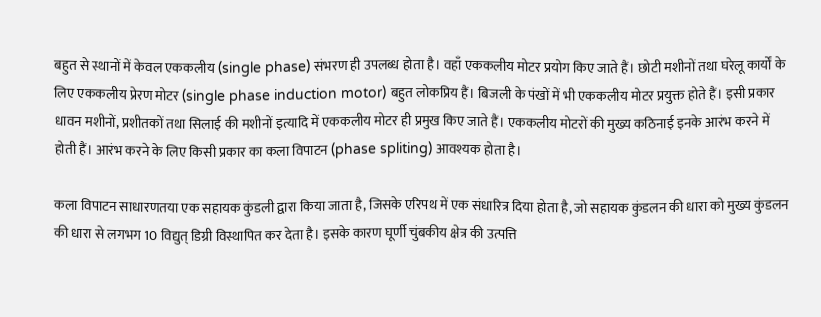बहुत से स्थानों में केवल एककलीय (single phase) संभरण ही उपलब्ध होता है। वहाँ एककलीय मोटर प्रयोग किए जाते हैं। छोटी मशीनों तथा घरेलू कार्यों के लिए एककलीय प्रेरण मोटर (single phase induction motor) बहुत लोकप्रिय हैं। बिजली के पंखों में भी एककलीय मोटर प्रयुक्त होते हैं। इसी प्रकार धावन मशीनों, प्रशीतकों तथा सिलाई की मशीनों इत्यादि में एककलीय मोटर ही प्रमुख किए जाते हैं। एककलीय मोटरों की मुख्य कठिनाई इनके आरंभ करने में होती हैं। आरंभ करने के लिए किसी प्रकार का कला विपाटन (phase spliting) आवश्यक होता है।

कला विपाटन साधारणतया एक सहायक कुंडली द्वारा किया जाता है, जिसके एरिपथ में एक संधारित्र दिया होता है, जो सहायक कुंडलन की धारा को मुख्य कुंडलन की धारा से लगभग 10 विद्युत् डिग्री विस्थापित कर देता है। इसके कारण घूर्णी चुंबकीय क्षेत्र की उत्पत्ति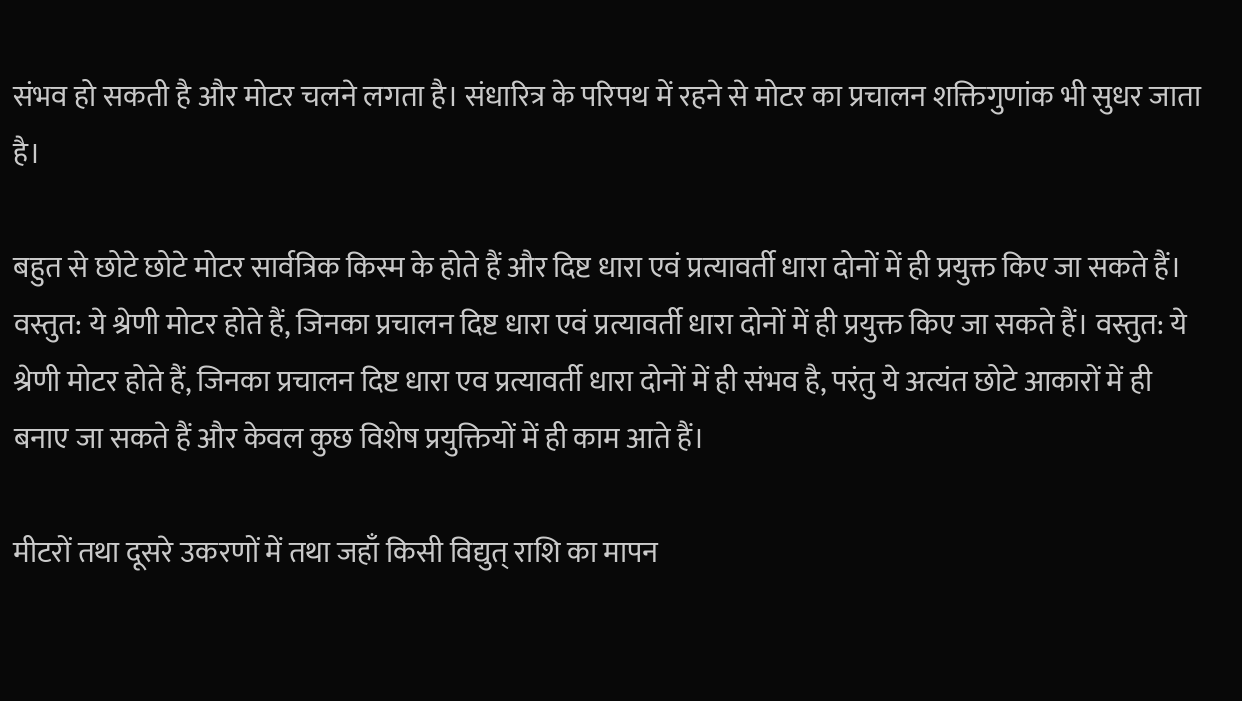संभव हो सकती है और मोटर चलने लगता है। संधारित्र के परिपथ में रहने से मोटर का प्रचालन शक्तिगुणांक भी सुधर जाता है।

बहुत से छोटे छोटे मोटर सार्वत्रिक किस्म के होते हैं और दिष्ट धारा एवं प्रत्यावर्ती धारा दोनों में ही प्रयुक्त किए जा सकते हैं। वस्तुत: ये श्रेणी मोटर होते हैं, जिनका प्रचालन दिष्ट धारा एवं प्रत्यावर्ती धारा दोनों में ही प्रयुक्त किए जा सकते हैं। वस्तुत: ये श्रेणी मोटर होते हैं, जिनका प्रचालन दिष्ट धारा एव प्रत्यावर्ती धारा दोनों में ही संभव है, परंतु ये अत्यंत छोटे आकारों में ही बनाए जा सकते हैं और केवल कुछ विशेष प्रयुक्तियों में ही काम आते हैं।

मीटरों तथा दूसरे उकरणों में तथा जहाँ किसी विद्युत् राशि का मापन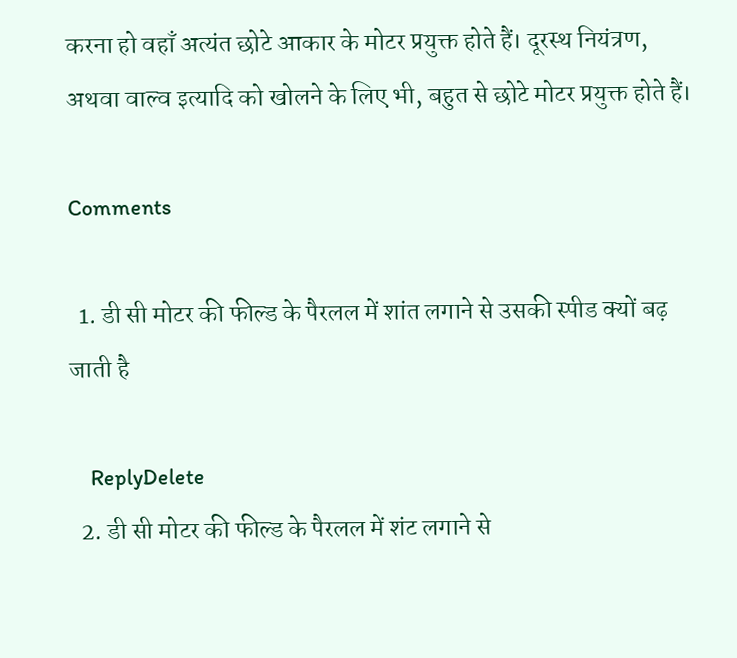करना हो वहाँ अत्यंत छोटे आकार के मोटर प्रयुक्त होते हैं। दूरस्थ नियंत्रण, अथवा वाल्व इत्यादि को खोलने के लिए भी, बहुत से छोटे मोटर प्रयुक्त होते हैं।

Comments

  1. डी सी मोटर की फील्ड के पैरलल में शांत लगाने से उसकी स्पीड क्यों बढ़ जाती है

    ReplyDelete
  2. डी सी मोटर की फील्ड के पैरलल में शंट लगाने से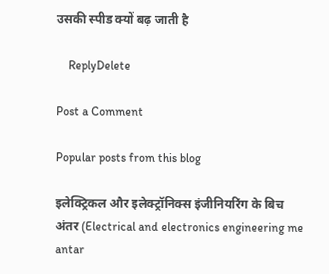उसकी स्पीड क्यों बढ़ जाती है

    ReplyDelete

Post a Comment

Popular posts from this blog

इलेक्ट्रिकल और इलेक्ट्रॉनिक्स इंजीनियरिंग के बिच अंतर (Electrical and electronics engineering me antar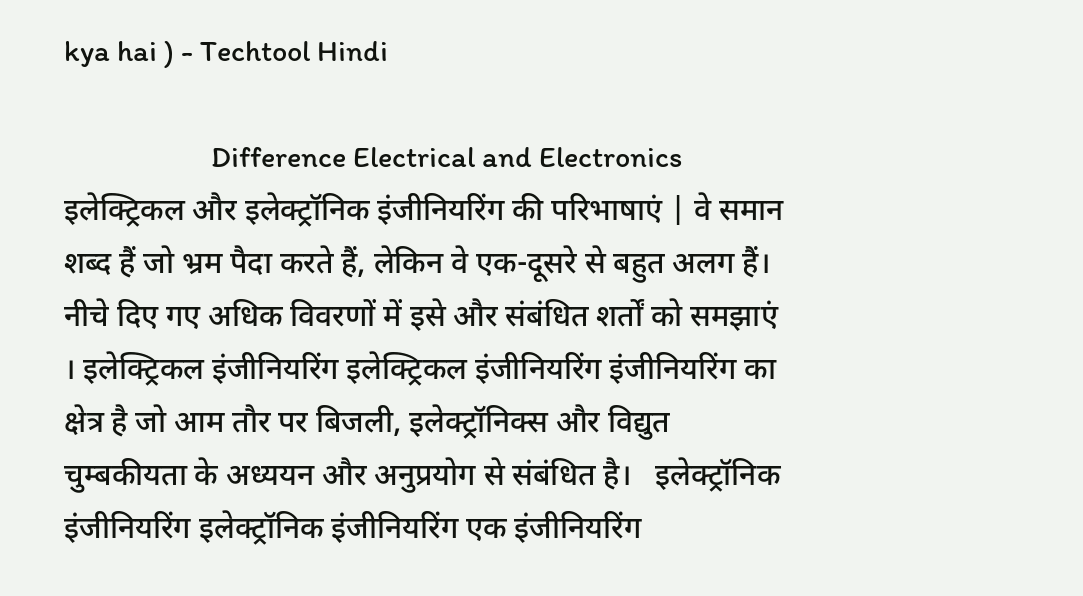kya hai ) - Techtool Hindi

                     Difference Electrical and Electronics इलेक्ट्रिकल और इलेक्ट्रॉनिक इंजीनियरिंग की परिभाषाएं | वे समान शब्द हैं जो भ्रम पैदा करते हैं, लेकिन वे एक-दूसरे से बहुत अलग हैं। नीचे दिए गए अधिक विवरणों में इसे और संबंधित शर्तों को समझाएं । इलेक्ट्रिकल इंजीनियरिंग इलेक्ट्रिकल इंजीनियरिंग इंजीनियरिंग का क्षेत्र है जो आम तौर पर बिजली, इलेक्ट्रॉनिक्स और विद्युत चुम्बकीयता के अध्ययन और अनुप्रयोग से संबंधित है।   इलेक्ट्रॉनिक इंजीनियरिंग इलेक्ट्रॉनिक इंजीनियरिंग एक इंजीनियरिंग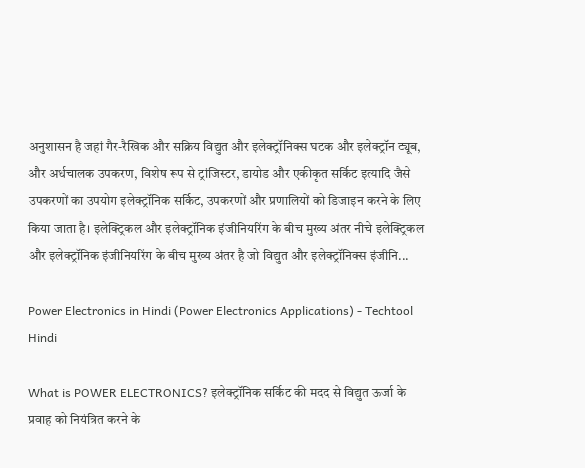अनुशासन है जहां गैर-रैखिक और सक्रिय विद्युत और इलेक्ट्रॉनिक्स घटक और इलेक्ट्रॉन ट्यूब, और अर्धचालक उपकरण, विशेष रूप से ट्रांजिस्टर, डायोड और एकीकृत सर्किट इत्यादि जैसे उपकरणों का उपयोग इलेक्ट्रॉनिक सर्किट, उपकरणों और प्रणालियों को डिजाइन करने के लिए किया जाता है। इलेक्ट्रिकल और इलेक्ट्रॉनिक इंजीनियरिंग के बीच मुख्य अंतर नीचे इलेक्ट्रिकल और इलेक्ट्रॉनिक इंजीनियरिंग के बीच मुख्य अंतर है जो विद्युत और इलेक्ट्रॉनिक्स इंजीनि...

Power Electronics in Hindi (Power Electronics Applications) - Techtool Hindi

What is POWER ELECTRONICS? इलेक्ट्रॉनिक सर्किट की मदद से विद्युत ऊर्जा के प्रवाह को नियंत्रित करने के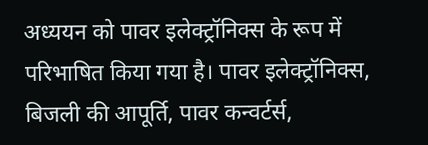अध्ययन को पावर इलेक्ट्रॉनिक्स के रूप में परिभाषित किया गया है। पावर इलेक्ट्रॉनिक्स, बिजली की आपूर्ति, पावर कन्वर्टर्स,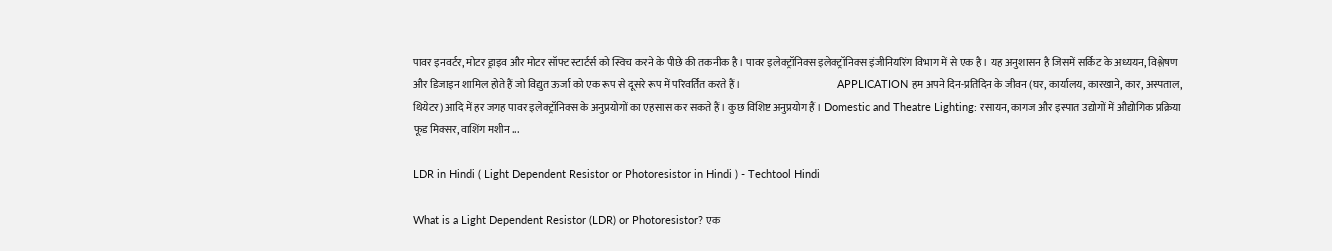पावर इनवर्टर, मोटर ड्राइव और मोटर सॉफ्ट स्टार्टर्स को स्विच करने के पीछे की तकनीक है। पावर इलेक्ट्रॉनिक्स इलेक्ट्रॉनिक्स इंजीनियरिंग विभाग में से एक है। यह अनुशासन है जिसमें सर्किट के अध्ययन, विश्लेषण और डिजाइन शामिल होते हैं जो विद्युत ऊर्जा को एक रूप से दूसरे रूप में परिवर्तित करते हैं।                                              APPLICATION हम अपने दिन-प्रतिदिन के जीवन (घर, कार्यालय, कारखाने, कार, अस्पताल, थियेटर) आदि में हर जगह पावर इलेक्ट्रॉनिक्स के अनुप्रयोगों का एहसास कर सकते हैं। कुछ विशिष्ट अनुप्रयोग हैं । Domestic and Theatre Lighting: रसायन, कागज और इस्पात उद्योगों में औद्योगिक प्रक्रिया फूड मिक्सर, वाशिंग मशीन ...

LDR in Hindi ( Light Dependent Resistor or Photoresistor in Hindi ) - Techtool Hindi

What is a Light Dependent Resistor (LDR) or Photoresistor? एक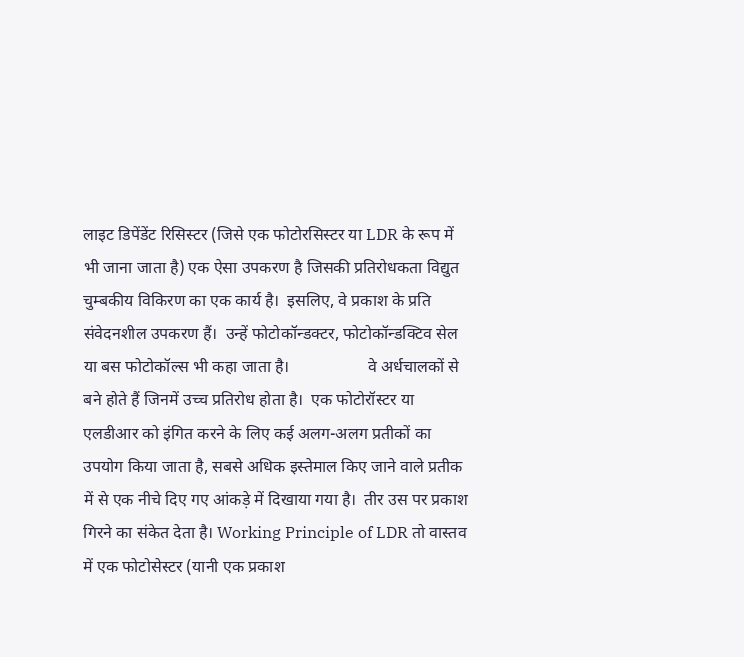लाइट डिपेंडेंट रिसिस्टर (जिसे एक फोटोरसिस्टर या LDR के रूप में भी जाना जाता है) एक ऐसा उपकरण है जिसकी प्रतिरोधकता विद्युत चुम्बकीय विकिरण का एक कार्य है।  इसलिए, वे प्रकाश के प्रति संवेदनशील उपकरण हैं।  उन्हें फोटोकॉन्डक्टर, फोटोकॉन्डक्टिव सेल या बस फोटोकॉल्स भी कहा जाता है।                   वे अर्धचालकों से बने होते हैं जिनमें उच्च प्रतिरोध होता है।  एक फोटोरॉस्टर या एलडीआर को इंगित करने के लिए कई अलग-अलग प्रतीकों का उपयोग किया जाता है, सबसे अधिक इस्तेमाल किए जाने वाले प्रतीक में से एक नीचे दिए गए आंकड़े में दिखाया गया है।  तीर उस पर प्रकाश गिरने का संकेत देता है। Working Principle of LDR तो वास्तव में एक फोटोसेस्टर (यानी एक प्रकाश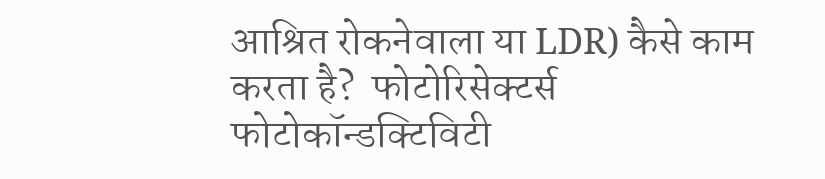आश्रित रोकनेवाला या LDR) कैसे काम करता है?  फोटोरिसेक्टर्स फोटोकॉन्डक्टिविटी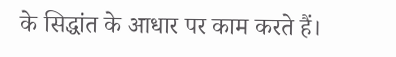के सिद्धांत के आधार पर काम करते हैं।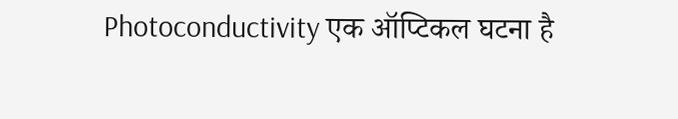Photoconductivity एक ऑप्टिकल घटना है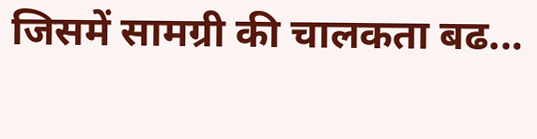जिसमें सामग्री की चालकता बढ...